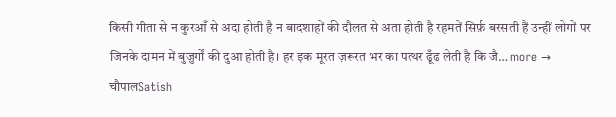किसी गीता से न कुरआँ से अदा होती है न बादशाहों की दौलत से अता होती है रहमतें सिर्फ़ बरसती हैं उन्हीं लोगों पर जिनके दामन में बुज़ुर्गों की दुआ होती है। हर इक मूरत ज़रूरत भर का पत्थर ढूँढ लेती है कि जै… more →
चौपालSatish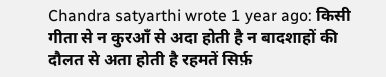Chandra satyarthi wrote 1 year ago: किसी गीता से न कुरआँ से अदा होती है न बादशाहों की दौलत से अता होती है रहमतें सिर्फ़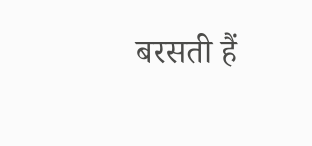बरसती हैं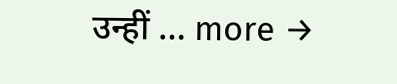उन्हीं … more →